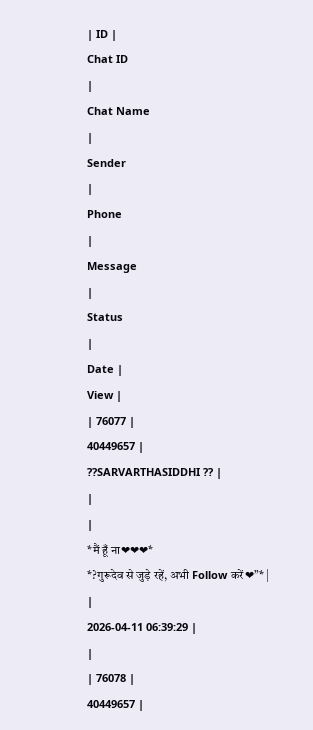| ID |
Chat ID
|
Chat Name
|
Sender
|
Phone
|
Message
|
Status
|
Date |
View |
| 76077 |
40449657 |
??SARVARTHASIDDHI ?? |
|
|
*मैं हूँ ना❤❤❤*
*?गुरूदेव से जुड़े रहें, अभी Follow करें❤”* |
|
2026-04-11 06:39:29 |
|
| 76078 |
40449657 |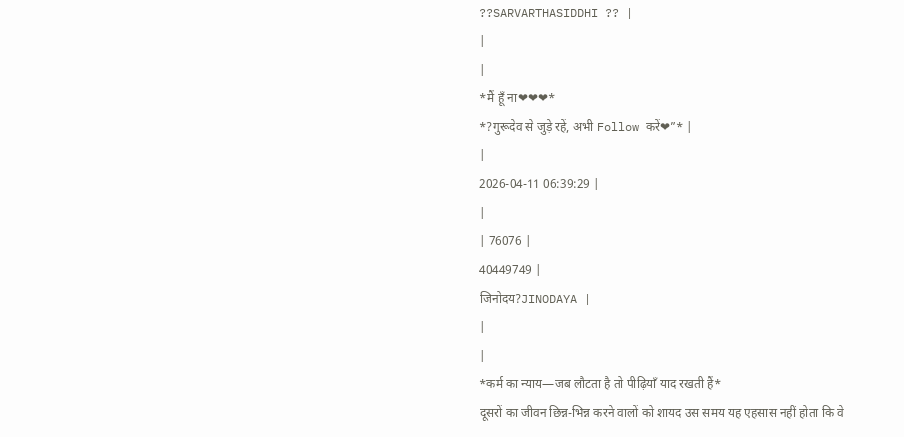??SARVARTHASIDDHI ?? |
|
|
*मैं हूँ ना❤❤❤*
*?गुरूदेव से जुड़े रहें, अभी Follow करें❤”* |
|
2026-04-11 06:39:29 |
|
| 76076 |
40449749 |
जिनोदय?JINODAYA |
|
|
*कर्म का न्याय—जब लौटता है तो पीढ़ियाँ याद रखती हैं*
दूसरों का जीवन छिन्न-भिन्न करने वालों को शायद उस समय यह एहसास नहीं होता कि वे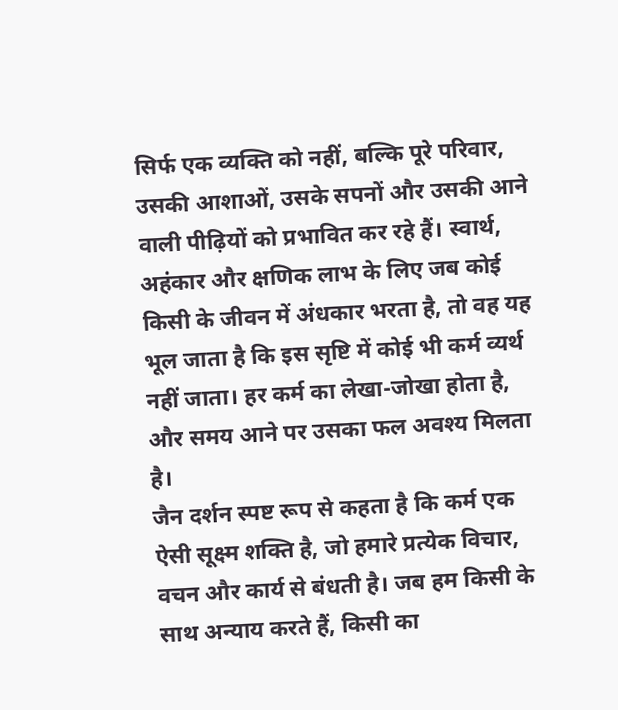सिर्फ एक व्यक्ति को नहीं, बल्कि पूरे परिवार, उसकी आशाओं, उसके सपनों और उसकी आने वाली पीढ़ियों को प्रभावित कर रहे हैं। स्वार्थ, अहंकार और क्षणिक लाभ के लिए जब कोई किसी के जीवन में अंधकार भरता है, तो वह यह भूल जाता है कि इस सृष्टि में कोई भी कर्म व्यर्थ नहीं जाता। हर कर्म का लेखा-जोखा होता है, और समय आने पर उसका फल अवश्य मिलता है।
जैन दर्शन स्पष्ट रूप से कहता है कि कर्म एक ऐसी सूक्ष्म शक्ति है, जो हमारे प्रत्येक विचार, वचन और कार्य से बंधती है। जब हम किसी के साथ अन्याय करते हैं, किसी का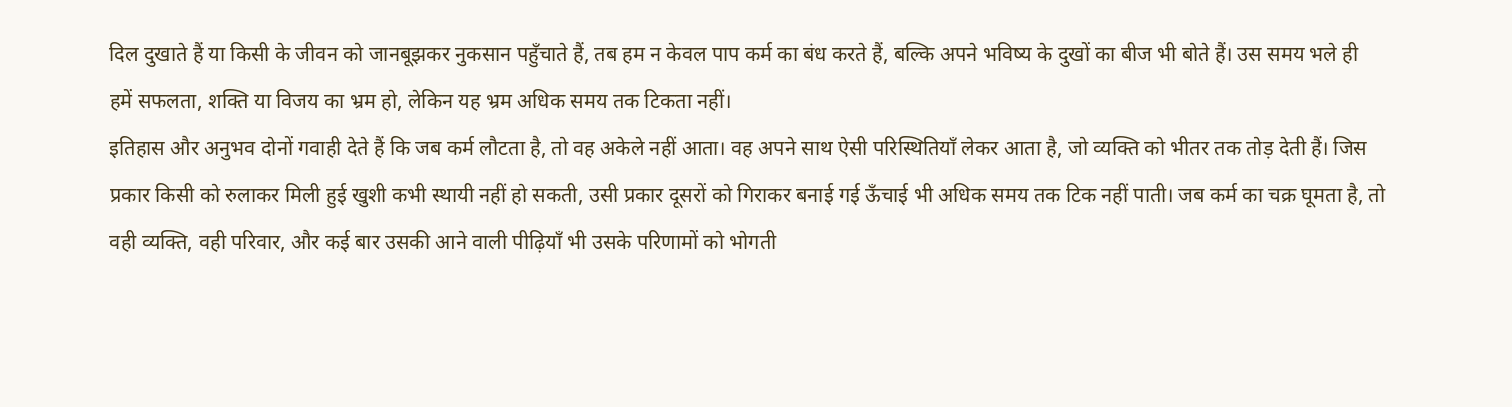दिल दुखाते हैं या किसी के जीवन को जानबूझकर नुकसान पहुँचाते हैं, तब हम न केवल पाप कर्म का बंध करते हैं, बल्कि अपने भविष्य के दुखों का बीज भी बोते हैं। उस समय भले ही हमें सफलता, शक्ति या विजय का भ्रम हो, लेकिन यह भ्रम अधिक समय तक टिकता नहीं।
इतिहास और अनुभव दोनों गवाही देते हैं कि जब कर्म लौटता है, तो वह अकेले नहीं आता। वह अपने साथ ऐसी परिस्थितियाँ लेकर आता है, जो व्यक्ति को भीतर तक तोड़ देती हैं। जिस प्रकार किसी को रुलाकर मिली हुई खुशी कभी स्थायी नहीं हो सकती, उसी प्रकार दूसरों को गिराकर बनाई गई ऊँचाई भी अधिक समय तक टिक नहीं पाती। जब कर्म का चक्र घूमता है, तो वही व्यक्ति, वही परिवार, और कई बार उसकी आने वाली पीढ़ियाँ भी उसके परिणामों को भोगती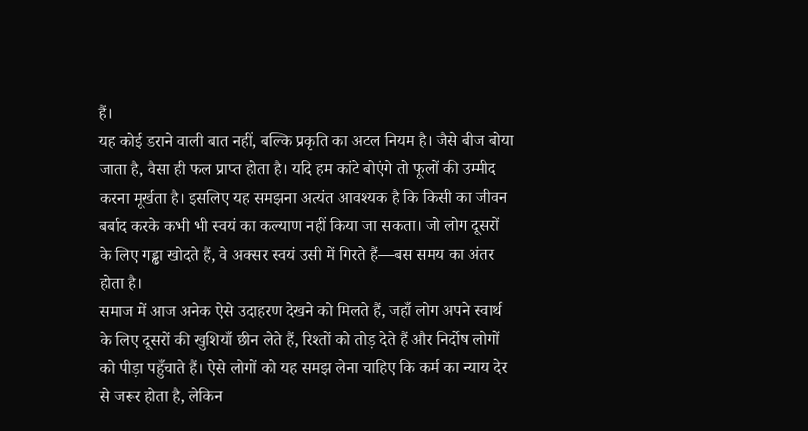हैं।
यह कोई डराने वाली बात नहीं, बल्कि प्रकृति का अटल नियम है। जैसे बीज बोया जाता है, वैसा ही फल प्राप्त होता है। यदि हम कांटे बोएंगे तो फूलों की उम्मीद करना मूर्खता है। इसलिए यह समझना अत्यंत आवश्यक है कि किसी का जीवन बर्बाद करके कभी भी स्वयं का कल्याण नहीं किया जा सकता। जो लोग दूसरों के लिए गड्ढा खोदते हैं, वे अक्सर स्वयं उसी में गिरते हैं—बस समय का अंतर होता है।
समाज में आज अनेक ऐसे उदाहरण देखने को मिलते हैं, जहाँ लोग अपने स्वार्थ के लिए दूसरों की खुशियाँ छीन लेते हैं, रिश्तों को तोड़ देते हैं और निर्दोष लोगों को पीड़ा पहुँचाते हैं। ऐसे लोगों को यह समझ लेना चाहिए कि कर्म का न्याय देर से जरूर होता है, लेकिन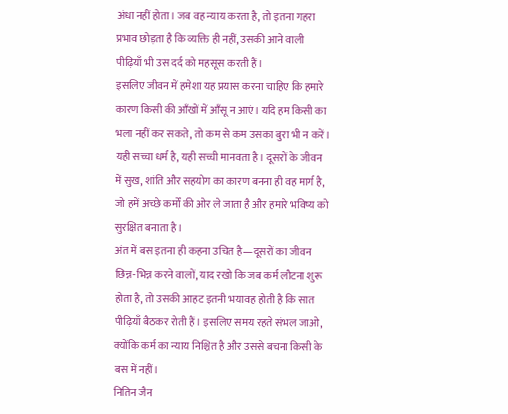अंधा नहीं होता। जब वह न्याय करता है, तो इतना गहरा प्रभाव छोड़ता है कि व्यक्ति ही नहीं, उसकी आने वाली पीढ़ियाँ भी उस दर्द को महसूस करती हैं।
इसलिए जीवन में हमेशा यह प्रयास करना चाहिए कि हमारे कारण किसी की आँखों में आँसू न आएं। यदि हम किसी का भला नहीं कर सकते, तो कम से कम उसका बुरा भी न करें। यही सच्चा धर्म है, यही सच्ची मानवता है। दूसरों के जीवन में सुख, शांति और सहयोग का कारण बनना ही वह मार्ग है, जो हमें अच्छे कर्मों की ओर ले जाता है और हमारे भविष्य को सुरक्षित बनाता है।
अंत में बस इतना ही कहना उचित है—दूसरों का जीवन छिन्न-भिन्न करने वालों, याद रखो कि जब कर्म लौटना शुरू होता है, तो उसकी आहट इतनी भयावह होती है कि सात पीढ़ियाँ बैठकर रोती हैं। इसलिए समय रहते संभल जाओ, क्योंकि कर्म का न्याय निश्चित है और उससे बचना किसी के बस में नहीं।
नितिन जैन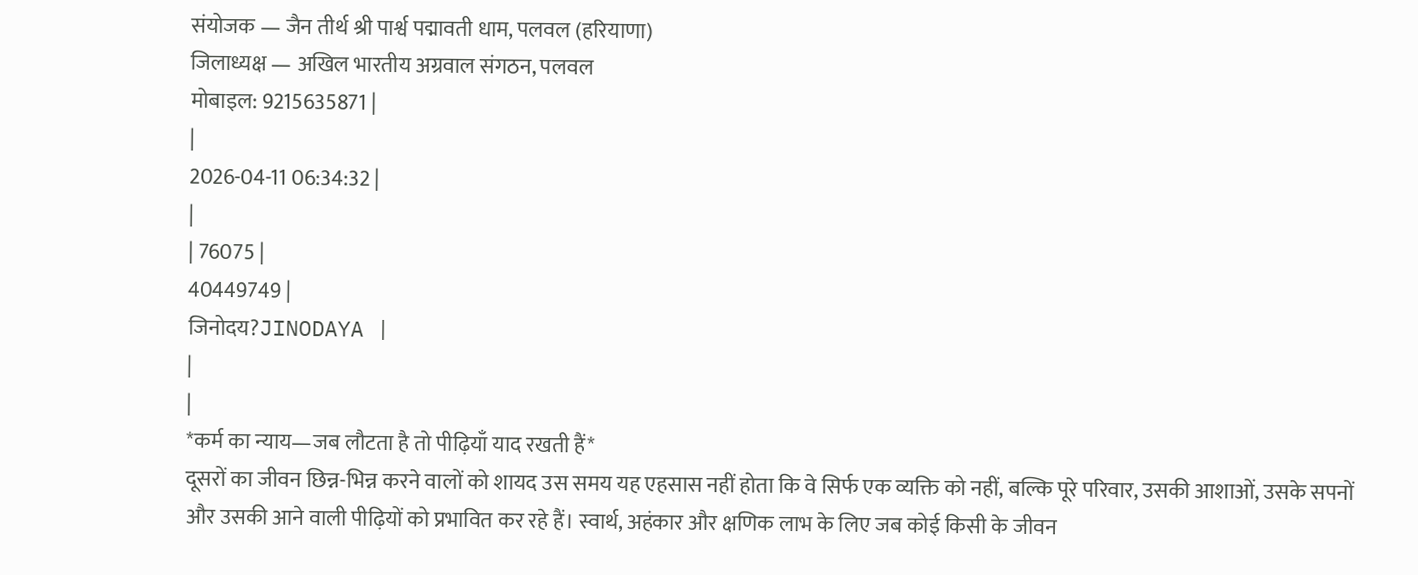संयोजक — जैन तीर्थ श्री पार्श्व पद्मावती धाम, पलवल (हरियाणा)
जिलाध्यक्ष — अखिल भारतीय अग्रवाल संगठन, पलवल
मोबाइल: 9215635871 |
|
2026-04-11 06:34:32 |
|
| 76075 |
40449749 |
जिनोदय?JINODAYA |
|
|
*कर्म का न्याय—जब लौटता है तो पीढ़ियाँ याद रखती हैं*
दूसरों का जीवन छिन्न-भिन्न करने वालों को शायद उस समय यह एहसास नहीं होता कि वे सिर्फ एक व्यक्ति को नहीं, बल्कि पूरे परिवार, उसकी आशाओं, उसके सपनों और उसकी आने वाली पीढ़ियों को प्रभावित कर रहे हैं। स्वार्थ, अहंकार और क्षणिक लाभ के लिए जब कोई किसी के जीवन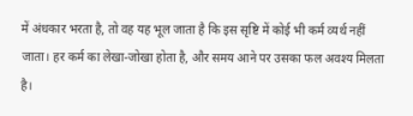में अंधकार भरता है, तो वह यह भूल जाता है कि इस सृष्टि में कोई भी कर्म व्यर्थ नहीं जाता। हर कर्म का लेखा-जोखा होता है, और समय आने पर उसका फल अवश्य मिलता है।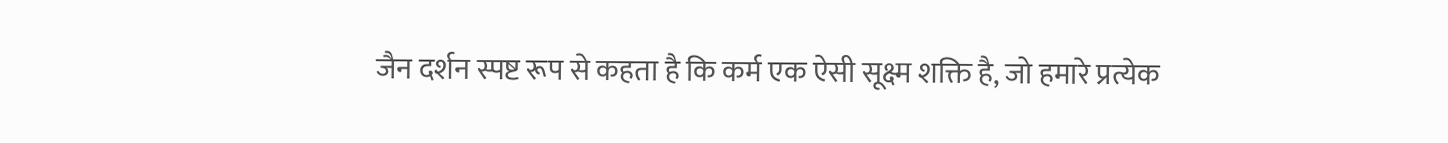जैन दर्शन स्पष्ट रूप से कहता है कि कर्म एक ऐसी सूक्ष्म शक्ति है, जो हमारे प्रत्येक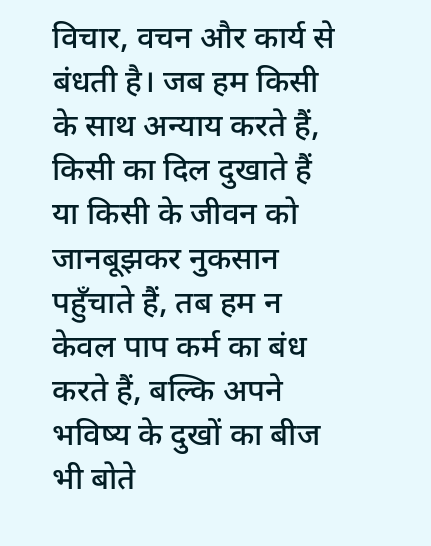विचार, वचन और कार्य से बंधती है। जब हम किसी के साथ अन्याय करते हैं, किसी का दिल दुखाते हैं या किसी के जीवन को जानबूझकर नुकसान पहुँचाते हैं, तब हम न केवल पाप कर्म का बंध करते हैं, बल्कि अपने भविष्य के दुखों का बीज भी बोते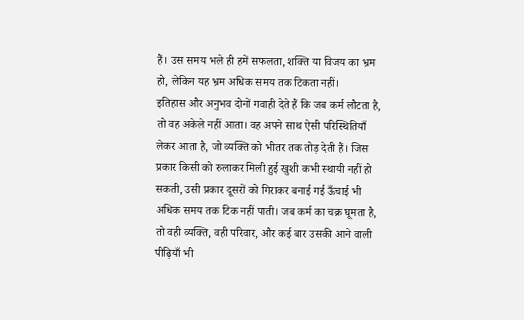हैं। उस समय भले ही हमें सफलता, शक्ति या विजय का भ्रम हो, लेकिन यह भ्रम अधिक समय तक टिकता नहीं।
इतिहास और अनुभव दोनों गवाही देते हैं कि जब कर्म लौटता है, तो वह अकेले नहीं आता। वह अपने साथ ऐसी परिस्थितियाँ लेकर आता है, जो व्यक्ति को भीतर तक तोड़ देती हैं। जिस प्रकार किसी को रुलाकर मिली हुई खुशी कभी स्थायी नहीं हो सकती, उसी प्रकार दूसरों को गिराकर बनाई गई ऊँचाई भी अधिक समय तक टिक नहीं पाती। जब कर्म का चक्र घूमता है, तो वही व्यक्ति, वही परिवार, और कई बार उसकी आने वाली पीढ़ियाँ भी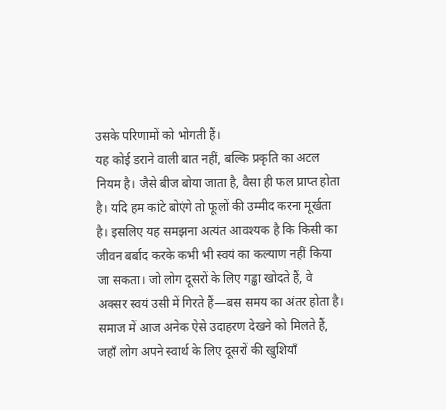उसके परिणामों को भोगती हैं।
यह कोई डराने वाली बात नहीं, बल्कि प्रकृति का अटल नियम है। जैसे बीज बोया जाता है, वैसा ही फल प्राप्त होता है। यदि हम कांटे बोएंगे तो फूलों की उम्मीद करना मूर्खता है। इसलिए यह समझना अत्यंत आवश्यक है कि किसी का जीवन बर्बाद करके कभी भी स्वयं का कल्याण नहीं किया जा सकता। जो लोग दूसरों के लिए गड्ढा खोदते हैं, वे अक्सर स्वयं उसी में गिरते हैं—बस समय का अंतर होता है।
समाज में आज अनेक ऐसे उदाहरण देखने को मिलते हैं, जहाँ लोग अपने स्वार्थ के लिए दूसरों की खुशियाँ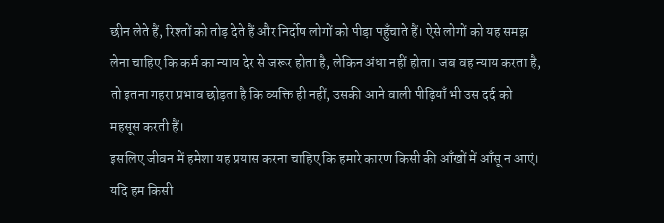छीन लेते हैं, रिश्तों को तोड़ देते हैं और निर्दोष लोगों को पीड़ा पहुँचाते हैं। ऐसे लोगों को यह समझ लेना चाहिए कि कर्म का न्याय देर से जरूर होता है, लेकिन अंधा नहीं होता। जब वह न्याय करता है, तो इतना गहरा प्रभाव छोड़ता है कि व्यक्ति ही नहीं, उसकी आने वाली पीढ़ियाँ भी उस दर्द को महसूस करती हैं।
इसलिए जीवन में हमेशा यह प्रयास करना चाहिए कि हमारे कारण किसी की आँखों में आँसू न आएं। यदि हम किसी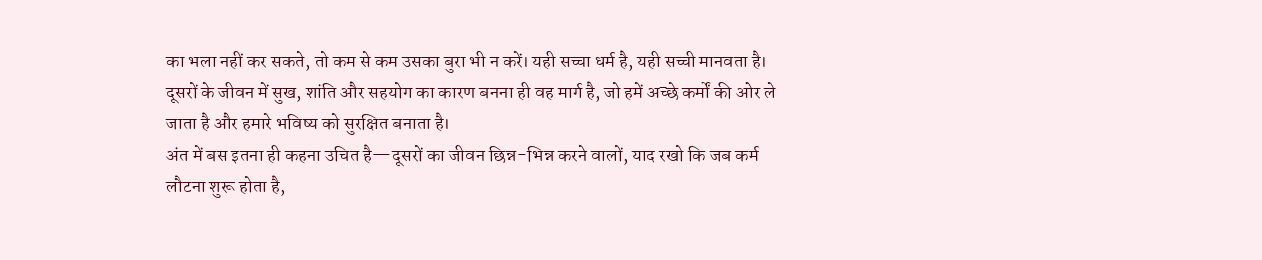का भला नहीं कर सकते, तो कम से कम उसका बुरा भी न करें। यही सच्चा धर्म है, यही सच्ची मानवता है। दूसरों के जीवन में सुख, शांति और सहयोग का कारण बनना ही वह मार्ग है, जो हमें अच्छे कर्मों की ओर ले जाता है और हमारे भविष्य को सुरक्षित बनाता है।
अंत में बस इतना ही कहना उचित है—दूसरों का जीवन छिन्न-भिन्न करने वालों, याद रखो कि जब कर्म लौटना शुरू होता है,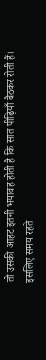तो उसकी आहट इतनी भयावह होती है कि सात पीढ़ियाँ बैठकर रोती हैं। इसलिए समय रहते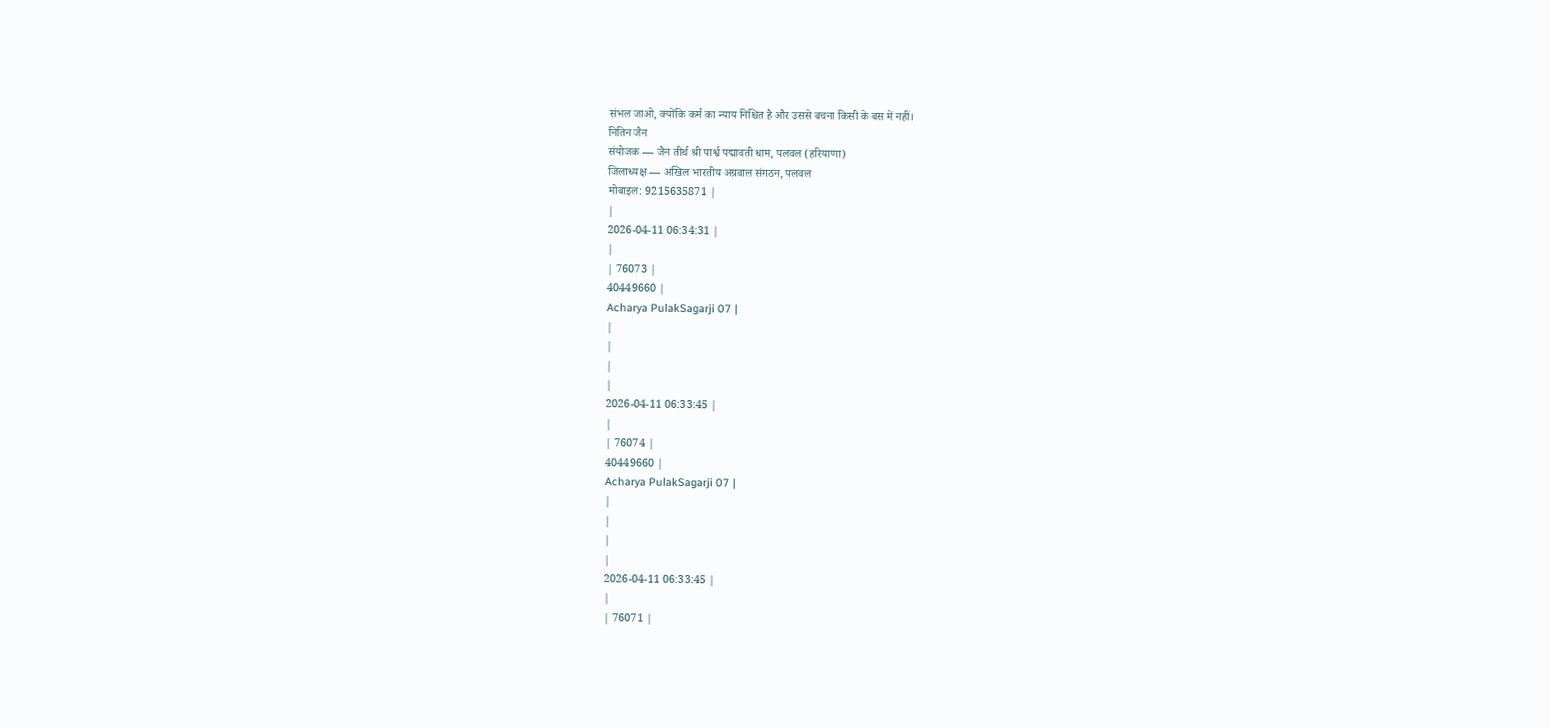संभल जाओ, क्योंकि कर्म का न्याय निश्चित है और उससे बचना किसी के बस में नहीं।
नितिन जैन
संयोजक — जैन तीर्थ श्री पार्श्व पद्मावती धाम, पलवल (हरियाणा)
जिलाध्यक्ष — अखिल भारतीय अग्रवाल संगठन, पलवल
मोबाइल: 9215635871 |
|
2026-04-11 06:34:31 |
|
| 76073 |
40449660 |
Acharya PulakSagarji 07 |
|
|
|
|
2026-04-11 06:33:45 |
|
| 76074 |
40449660 |
Acharya PulakSagarji 07 |
|
|
|
|
2026-04-11 06:33:45 |
|
| 76071 |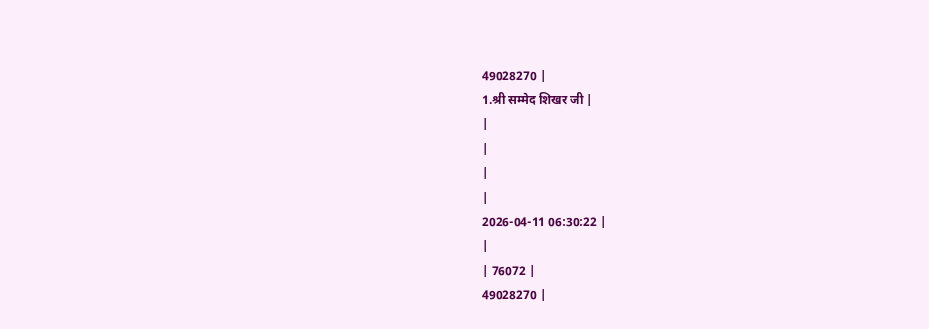49028270 |
1.श्री सम्मेद शिखर जी |
|
|
|
|
2026-04-11 06:30:22 |
|
| 76072 |
49028270 |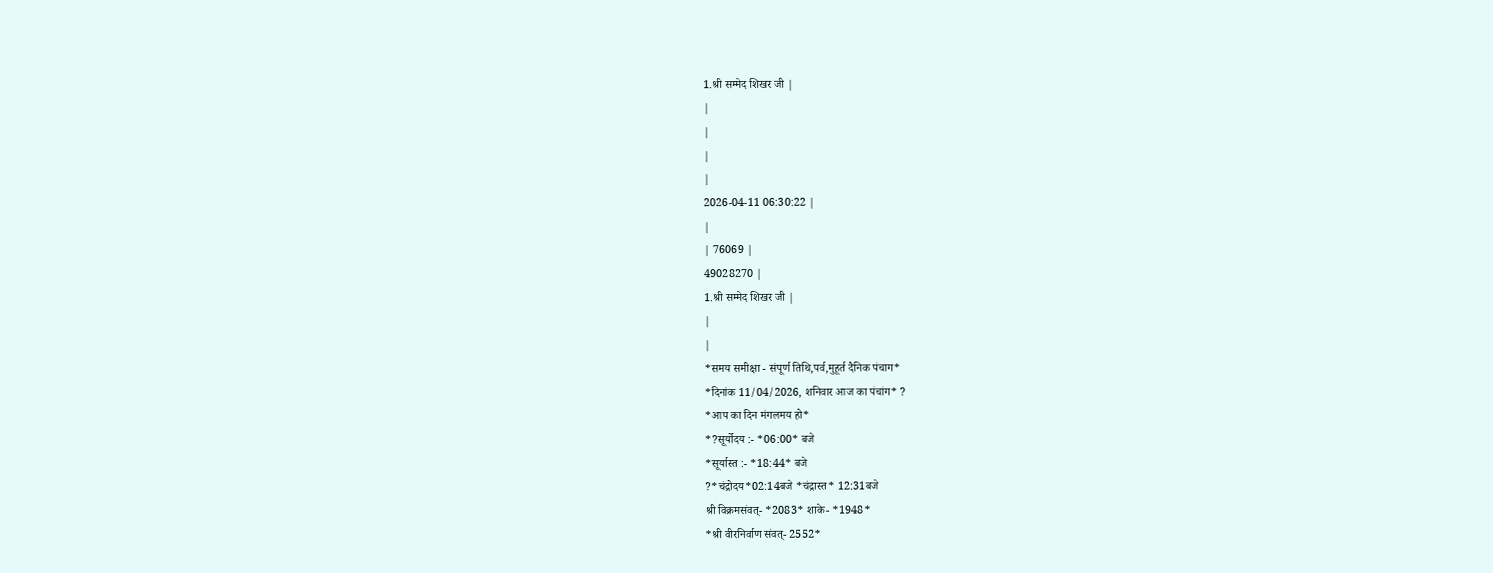1.श्री सम्मेद शिखर जी |
|
|
|
|
2026-04-11 06:30:22 |
|
| 76069 |
49028270 |
1.श्री सम्मेद शिखर जी |
|
|
*समय समीक्षा - संपूर्ण तिथि,पर्व,मुहूर्त दैनिक पंचाग*
*दिनांक 11/04/2026, शनिवार आज का पंचांग* ?
*आप का दिन मंगलमय हो*
*?सूर्योदय :- *06:00* बजे
*सूर्यास्त :- *18:44* बजे
?*चंद्रोदय*02:14बजे *चंद्रास्त* 12:31बजे
श्री विक्रमसंवत्- *2083* शाके- *1948*
*श्री वीरनिर्वाण संवत्- 2552*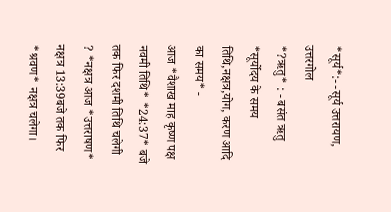*सूर्य*:- -सूर्य उत्तरायण, उत्तरगोल
*?ऋतु* : - बसंत ऋतु
*सूर्योदय के समय तिथि,नक्षत्र,योग, करण आदि का समय* -
आज *वैशाख माह कृष्ण पक्ष नवमी तिथि* *24:37* बजे तक फिर दशमी तिथि चलेगी
? *नक्षत्र आज *उत्तराषण* नक्षत्र 13:39बजे तक फिर *श्रवण* नक्षत्र चलेगा।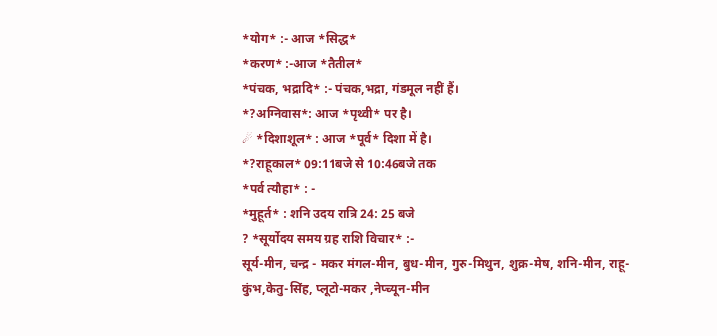*योग* :- आज *सिद्ध*
*करण* :-आज *तैतील*
*पंचक, भद्रादि* :- पंचक,भद्रा, गंडमूल नहीं हैं।
*?अग्निवास*: आज *पृथ्वी* पर है।
☄ *दिशाशूल* : आज *पूर्व* दिशा में है।
*?राहूकाल* 09:11बजे से 10:46बजे तक
*पर्व त्यौहा* : -
*मुहूर्त* : शनि उदय रात्रि 24: 25 बजे
? *सूर्योदय समय ग्रह राशि विचार* :-
सूर्य-मीन, चन्द्र - मकर मंगल-मीन, बुध-मीन, गुरु-मिथुन, शुक्र-मेष, शनि-मीन, राहू- कुंभ,केतु-सिंह, प्लूटो-मकर ,नेप्च्यून-मीन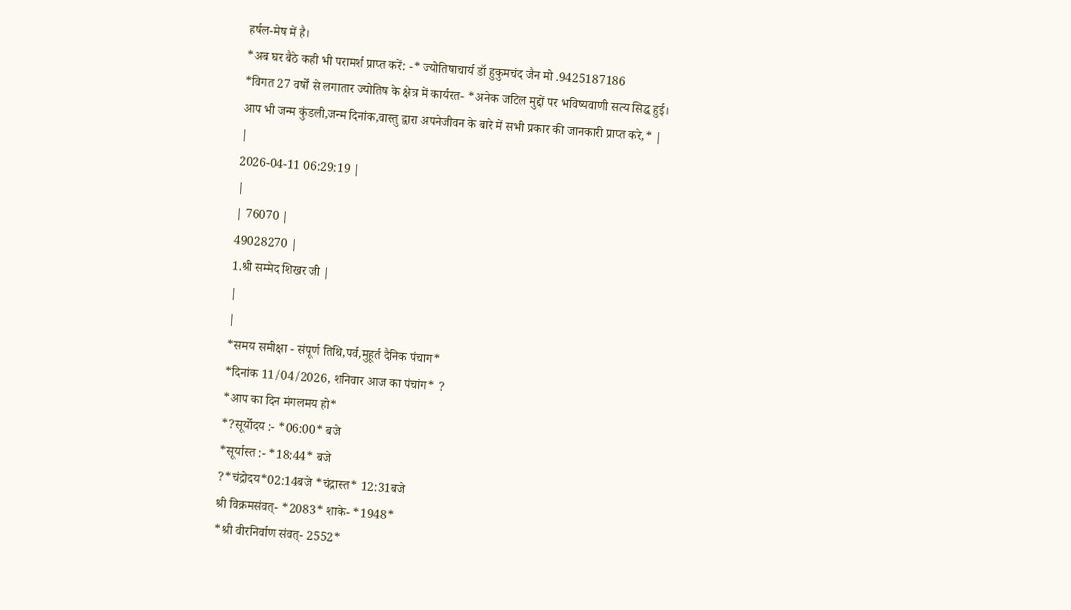हर्षल-मेष में है।
*अब घर बैठे कही भी परामर्श प्राप्त करें: -* ज्योतिषाचार्य डॉ हुकुमचंद जैन मो .9425187186
*विगत 27 वर्षों से लगातार ज्योतिष के क्षेत्र में कार्यरत- *अनेक जटिल मुद्दों पर भविष्यवाणी सत्य सिद्ध हुई। आप भी जन्म कुंडली,जन्म दिनांक,वास्तु द्वारा अपनेजीवन के बारे में सभी प्रकार की जानकारी प्राप्त करे,* |
|
2026-04-11 06:29:19 |
|
| 76070 |
49028270 |
1.श्री सम्मेद शिखर जी |
|
|
*समय समीक्षा - संपूर्ण तिथि,पर्व,मुहूर्त दैनिक पंचाग*
*दिनांक 11/04/2026, शनिवार आज का पंचांग* ?
*आप का दिन मंगलमय हो*
*?सूर्योदय :- *06:00* बजे
*सूर्यास्त :- *18:44* बजे
?*चंद्रोदय*02:14बजे *चंद्रास्त* 12:31बजे
श्री विक्रमसंवत्- *2083* शाके- *1948*
*श्री वीरनिर्वाण संवत्- 2552*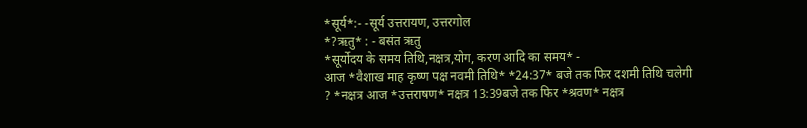*सूर्य*:- -सूर्य उत्तरायण, उत्तरगोल
*?ऋतु* : - बसंत ऋतु
*सूर्योदय के समय तिथि,नक्षत्र,योग, करण आदि का समय* -
आज *वैशाख माह कृष्ण पक्ष नवमी तिथि* *24:37* बजे तक फिर दशमी तिथि चलेगी
? *नक्षत्र आज *उत्तराषण* नक्षत्र 13:39बजे तक फिर *श्रवण* नक्षत्र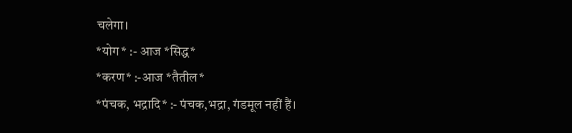चलेगा।
*योग* :- आज *सिद्ध*
*करण* :-आज *तैतील*
*पंचक, भद्रादि* :- पंचक,भद्रा, गंडमूल नहीं हैं।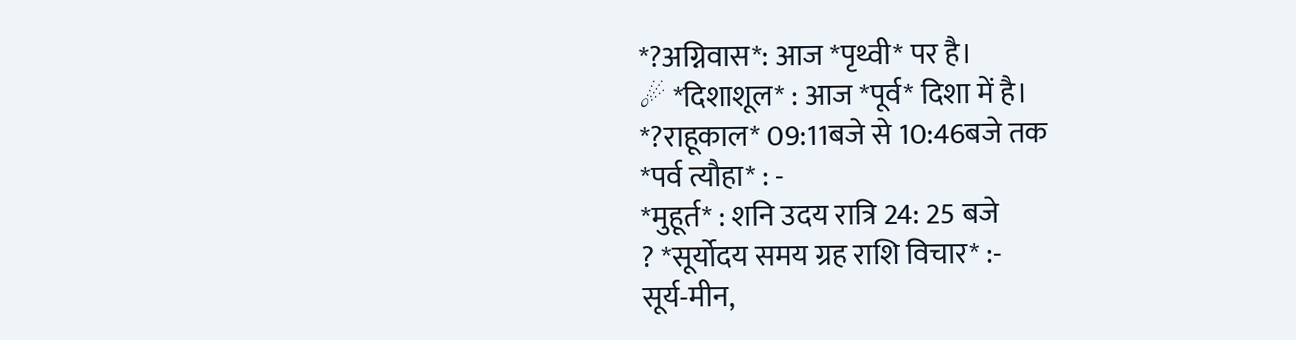*?अग्निवास*: आज *पृथ्वी* पर है।
☄ *दिशाशूल* : आज *पूर्व* दिशा में है।
*?राहूकाल* 09:11बजे से 10:46बजे तक
*पर्व त्यौहा* : -
*मुहूर्त* : शनि उदय रात्रि 24: 25 बजे
? *सूर्योदय समय ग्रह राशि विचार* :-
सूर्य-मीन,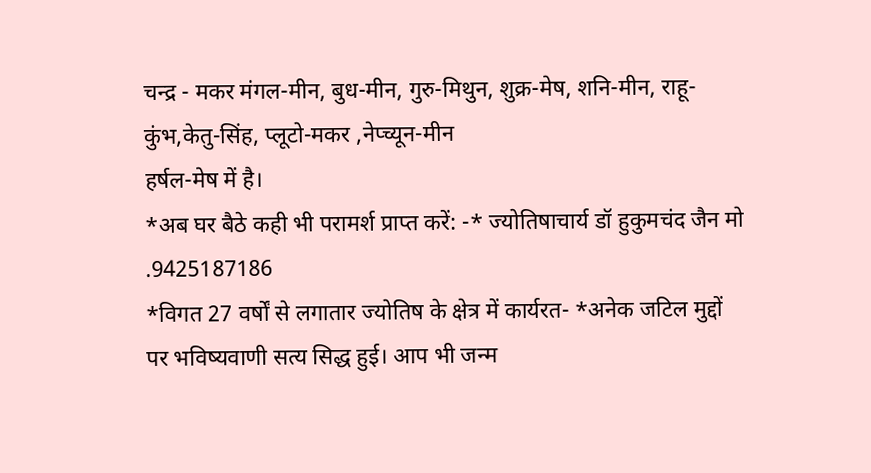चन्द्र - मकर मंगल-मीन, बुध-मीन, गुरु-मिथुन, शुक्र-मेष, शनि-मीन, राहू- कुंभ,केतु-सिंह, प्लूटो-मकर ,नेप्च्यून-मीन
हर्षल-मेष में है।
*अब घर बैठे कही भी परामर्श प्राप्त करें: -* ज्योतिषाचार्य डॉ हुकुमचंद जैन मो .9425187186
*विगत 27 वर्षों से लगातार ज्योतिष के क्षेत्र में कार्यरत- *अनेक जटिल मुद्दों पर भविष्यवाणी सत्य सिद्ध हुई। आप भी जन्म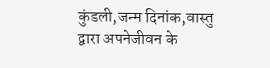कुंडली,जन्म दिनांक,वास्तु द्वारा अपनेजीवन के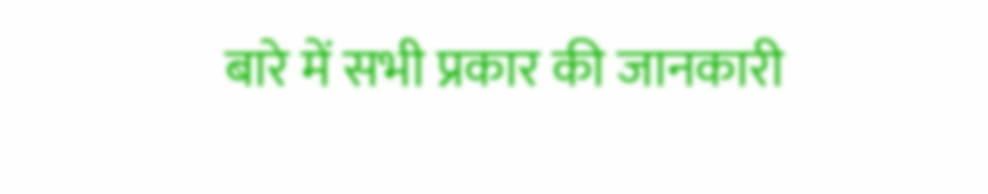बारे में सभी प्रकार की जानकारी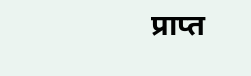प्राप्त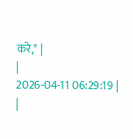करे,* |
|
2026-04-11 06:29:19 |
|